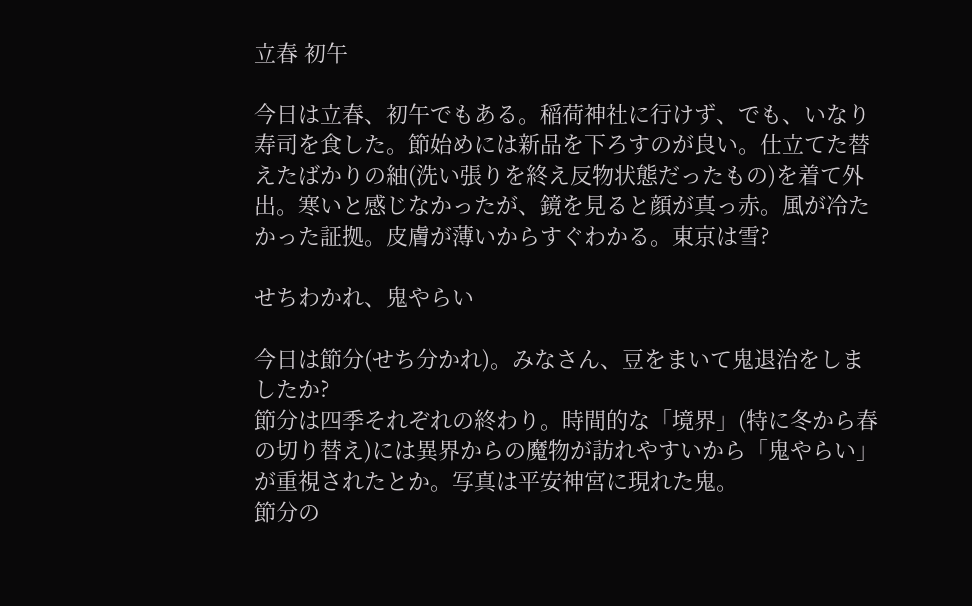立春 初午

今日は立春、初午でもある。稲荷神社に行けず、でも、いなり寿司を食した。節始めには新品を下ろすのが良い。仕立てた替えたばかりの紬(洗い張りを終え反物状態だったもの)を着て外出。寒いと感じなかったが、鏡を見ると顔が真っ赤。風が冷たかった証拠。皮膚が薄いからすぐわかる。東京は雪?

せちわかれ、鬼やらい

今日は節分(せち分かれ)。みなさん、豆をまいて鬼退治をしましたか?
節分は四季それぞれの終わり。時間的な「境界」(特に冬から春の切り替え)には異界からの魔物が訪れやすいから「鬼やらい」が重視されたとか。写真は平安神宮に現れた鬼。
節分の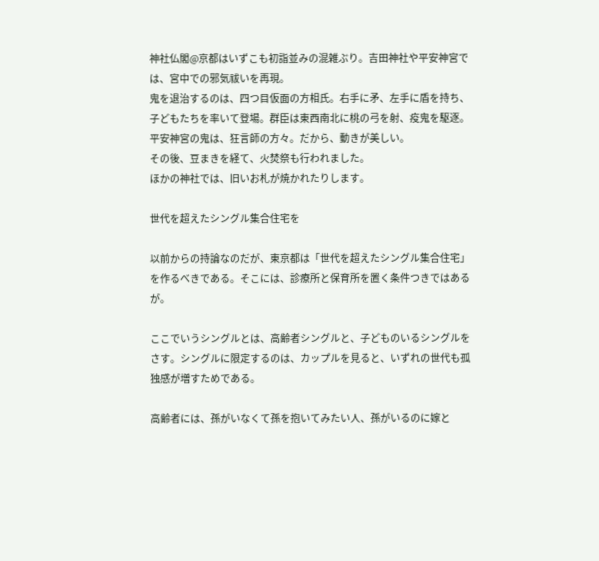神社仏閣@京都はいずこも初詣並みの混雑ぶり。吉田神社や平安神宮では、宮中での邪気祓いを再現。
鬼を退治するのは、四つ目仮面の方相氏。右手に矛、左手に盾を持ち、子どもたちを率いて登場。群臣は東西南北に桃の弓を射、疫鬼を駆逐。平安神宮の鬼は、狂言師の方々。だから、動きが美しい。
その後、豆まきを経て、火焚祭も行われました。
ほかの神社では、旧いお札が焼かれたりします。

世代を超えたシングル集合住宅を

以前からの持論なのだが、東京都は「世代を超えたシングル集合住宅」を作るべきである。そこには、診療所と保育所を置く条件つきではあるが。

ここでいうシングルとは、高齢者シングルと、子どものいるシングルをさす。シングルに限定するのは、カップルを見ると、いずれの世代も孤独感が増すためである。

高齢者には、孫がいなくて孫を抱いてみたい人、孫がいるのに嫁と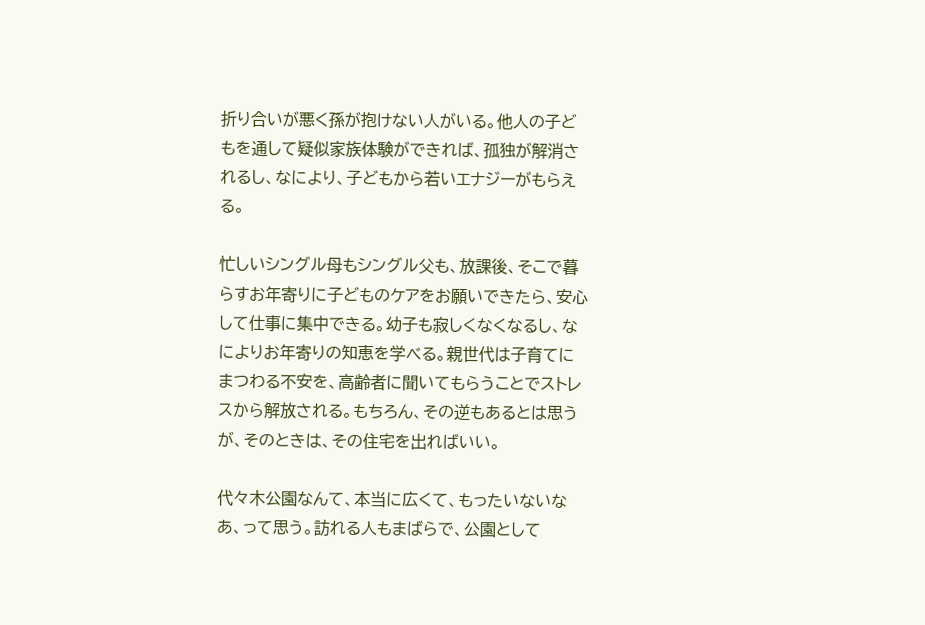折り合いが悪く孫が抱けない人がいる。他人の子どもを通して疑似家族体験ができれば、孤独が解消されるし、なにより、子どもから若いエナジーがもらえる。

忙しいシングル母もシングル父も、放課後、そこで暮らすお年寄りに子どものケアをお願いできたら、安心して仕事に集中できる。幼子も寂しくなくなるし、なによりお年寄りの知恵を学べる。親世代は子育てにまつわる不安を、高齢者に聞いてもらうことでストレスから解放される。もちろん、その逆もあるとは思うが、そのときは、その住宅を出ればいい。

代々木公園なんて、本当に広くて、もったいないなあ、って思う。訪れる人もまばらで、公園として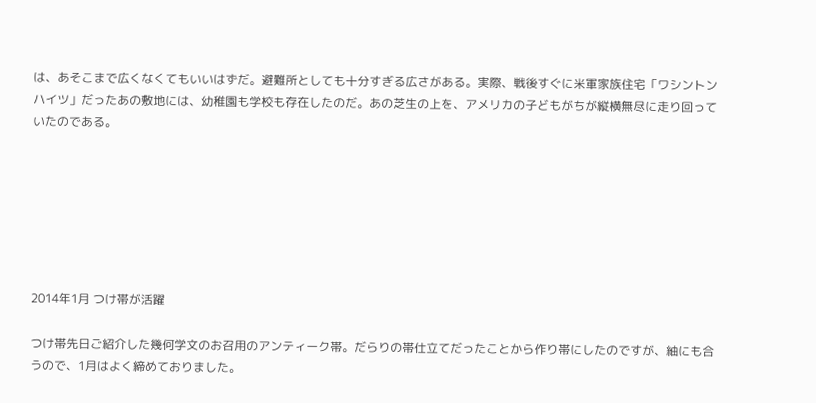は、あそこまで広くなくてもいいはずだ。避難所としても十分すぎる広さがある。実際、戦後すぐに米軍家族住宅「ワシントンハイツ」だったあの敷地には、幼稚園も学校も存在したのだ。あの芝生の上を、アメリカの子どもがちが縦横無尽に走り回っていたのである。







2014年1月 つけ帯が活躍

つけ帯先日ご紹介した幾何学文のお召用のアンティーク帯。だらりの帯仕立てだったことから作り帯にしたのですが、紬にも合うので、1月はよく締めておりました。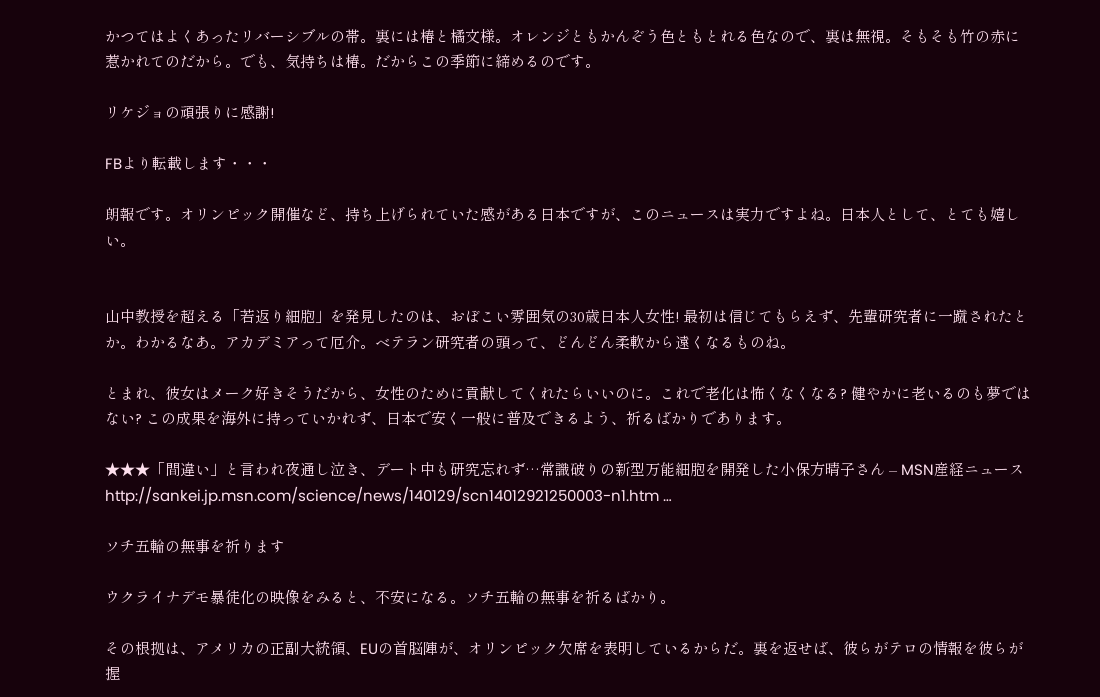かつてはよくあったリバーシブルの帯。裏には椿と橘文様。オレンジともかんぞう色ともとれる色なので、裏は無視。そもそも竹の赤に惹かれてのだから。でも、気持ちは椿。だからこの季節に締めるのです。

リケジョの頑張りに感謝!

FBより転載します・・・

朗報です。オリンピック開催など、持ち上げられていた感がある日本ですが、このニュースは実力ですよね。日本人として、とても嬉しい。


山中教授を超える「若返り細胞」を発見したのは、おぼこい雰囲気の30歳日本人女性! 最初は信じてもらえず、先輩研究者に一蹴されたとか。わかるなあ。アカデミアって厄介。ベテラン研究者の頭って、どんどん柔軟から遠くなるものね。

とまれ、彼女はメーク好きそうだから、女性のために貢献してくれたらいいのに。これで老化は怖くなくなる? 健やかに老いるのも夢ではない? この成果を海外に持っていかれず、日本で安く一般に普及できるよう、祈るばかりであります。

★★★「間違い」と言われ夜通し泣き、デート中も研究忘れず…常識破りの新型万能細胞を開発した小保方晴子さん – MSN産経ニュースhttp://sankei.jp.msn.com/science/news/140129/scn14012921250003-n1.htm …

ソチ五輪の無事を祈ります

ウクライナデモ暴徒化の映像をみると、不安になる。ソチ五輪の無事を祈るばかり。

その根拠は、アメリカの正副大統領、EUの首脳陣が、オリンピック欠席を表明しているからだ。裏を返せば、彼らがテロの情報を彼らが握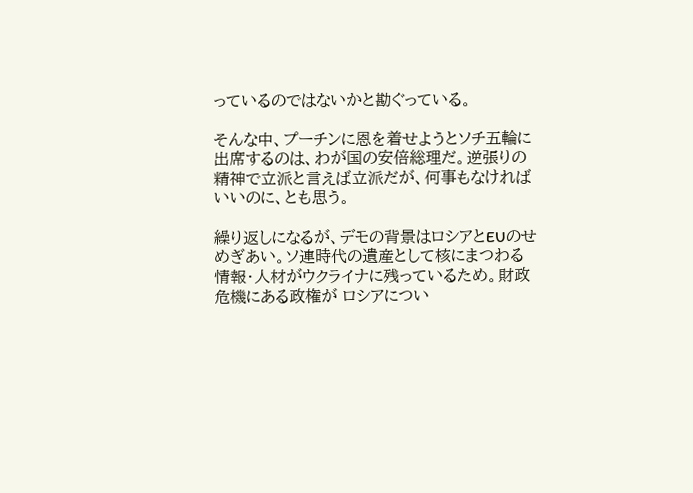っているのではないかと勘ぐっている。

そんな中、プーチンに恩を着せようとソチ五輪に出席するのは、わが国の安倍総理だ。逆張りの精神で立派と言えば立派だが、何事もなければいいのに、とも思う。

繰り返しになるが、デモの背景はロシアとEUのせめぎあい。ソ連時代の遺産として核にまつわる情報・人材がウクライナに残っているため。財政危機にある政権が ロシアについ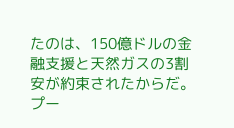たのは、150億ドルの金融支援と天然ガスの3割安が約束されたからだ。プー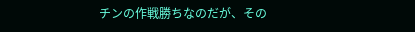チンの作戦勝ちなのだが、その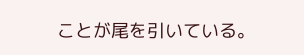ことが尾を引いている。